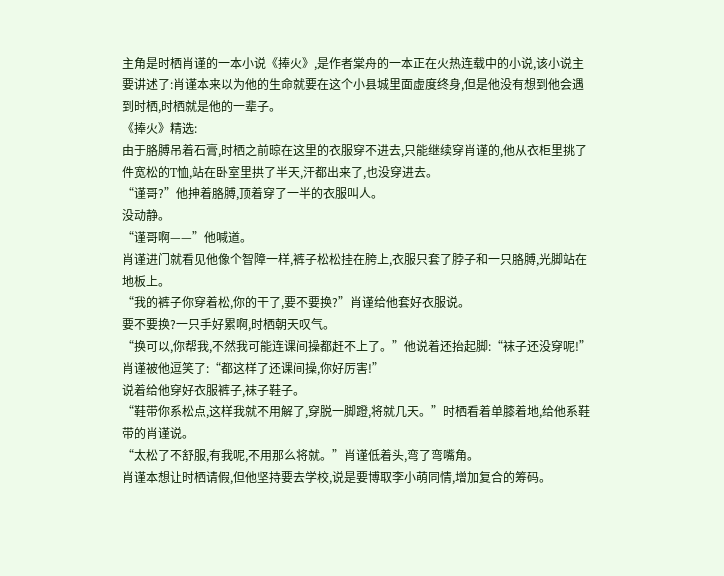主角是时栖肖谨的一本小说《捧火》,是作者棠舟的一本正在火热连载中的小说,该小说主要讲述了:肖谨本来以为他的生命就要在这个小县城里面虚度终身,但是他没有想到他会遇到时栖,时栖就是他的一辈子。
《捧火》精选:
由于胳膊吊着石膏,时栖之前晾在这里的衣服穿不进去,只能继续穿肖谨的,他从衣柜里挑了件宽松的T恤,站在卧室里拱了半天,汗都出来了,也没穿进去。
“谨哥?”他抻着胳膊,顶着穿了一半的衣服叫人。
没动静。
“谨哥啊——”他喊道。
肖谨进门就看见他像个智障一样,裤子松松挂在胯上,衣服只套了脖子和一只胳膊,光脚站在地板上。
“我的裤子你穿着松,你的干了,要不要换?”肖谨给他套好衣服说。
要不要换?一只手好累啊,时栖朝天叹气。
“换可以,你帮我,不然我可能连课间操都赶不上了。”他说着还抬起脚:“袜子还没穿呢!”
肖谨被他逗笑了:“都这样了还课间操,你好厉害!”
说着给他穿好衣服裤子,袜子鞋子。
“鞋带你系松点,这样我就不用解了,穿脱一脚蹬,将就几天。”时栖看着单膝着地,给他系鞋带的肖谨说。
“太松了不舒服,有我呢,不用那么将就。”肖谨低着头,弯了弯嘴角。
肖谨本想让时栖请假,但他坚持要去学校,说是要博取李小萌同情,增加复合的筹码。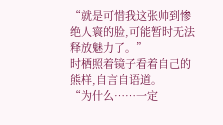“就是可惜我这张帅到惨绝人寰的脸,可能暂时无法释放魅力了。”
时栖照着镜子看着自己的熊样,自言自语道。
“为什么……一定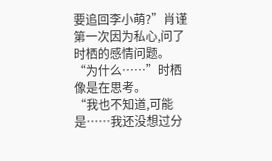要追回李小萌?”肖谨第一次因为私心,问了时栖的感情问题。
“为什么……”时栖像是在思考。
“我也不知道,可能是……我还没想过分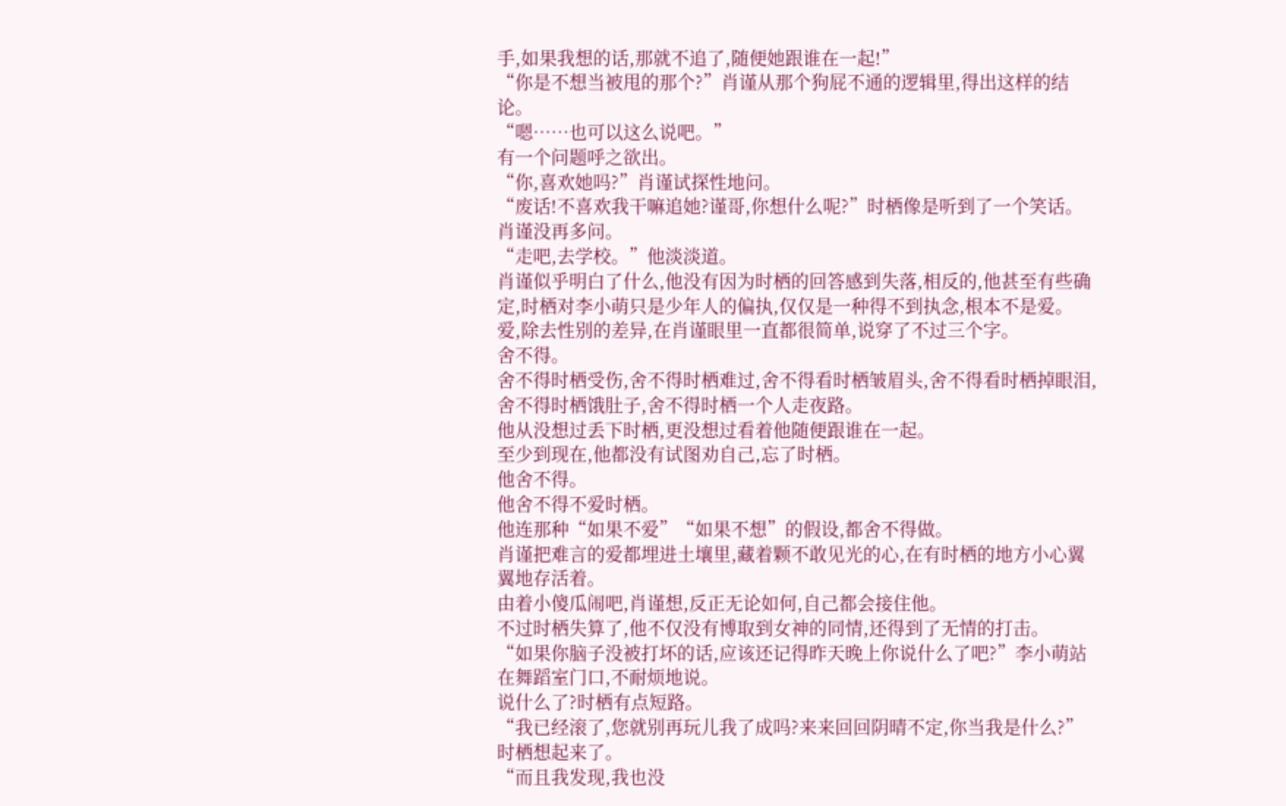手,如果我想的话,那就不追了,随便她跟谁在一起!”
“你是不想当被甩的那个?”肖谨从那个狗屁不通的逻辑里,得出这样的结论。
“嗯……也可以这么说吧。”
有一个问题呼之欲出。
“你,喜欢她吗?”肖谨试探性地问。
“废话!不喜欢我干嘛追她?谨哥,你想什么呢?”时栖像是听到了一个笑话。
肖谨没再多问。
“走吧,去学校。”他淡淡道。
肖谨似乎明白了什么,他没有因为时栖的回答感到失落,相反的,他甚至有些确定,时栖对李小萌只是少年人的偏执,仅仅是一种得不到执念,根本不是爱。
爱,除去性别的差异,在肖谨眼里一直都很简单,说穿了不过三个字。
舍不得。
舍不得时栖受伤,舍不得时栖难过,舍不得看时栖皱眉头,舍不得看时栖掉眼泪,舍不得时栖饿肚子,舍不得时栖一个人走夜路。
他从没想过丢下时栖,更没想过看着他随便跟谁在一起。
至少到现在,他都没有试图劝自己,忘了时栖。
他舍不得。
他舍不得不爱时栖。
他连那种“如果不爱”“如果不想”的假设,都舍不得做。
肖谨把难言的爱都埋进土壤里,藏着颗不敢见光的心,在有时栖的地方小心翼翼地存活着。
由着小傻瓜闹吧,肖谨想,反正无论如何,自己都会接住他。
不过时栖失算了,他不仅没有博取到女神的同情,还得到了无情的打击。
“如果你脑子没被打坏的话,应该还记得昨天晚上你说什么了吧?”李小萌站在舞蹈室门口,不耐烦地说。
说什么了?时栖有点短路。
“我已经滚了,您就别再玩儿我了成吗?来来回回阴晴不定,你当我是什么?”
时栖想起来了。
“而且我发现,我也没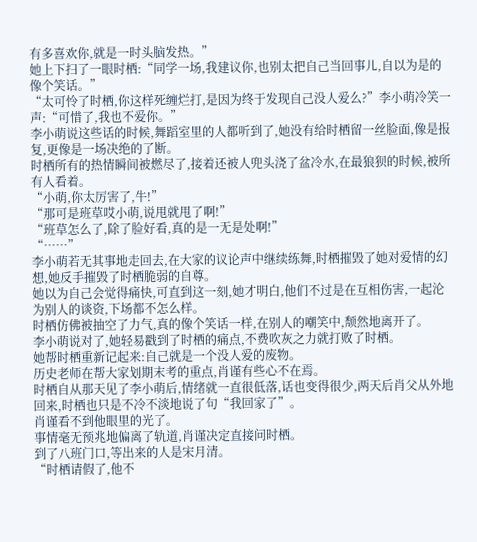有多喜欢你,就是一时头脑发热。”
她上下扫了一眼时栖:“同学一场,我建议你,也别太把自己当回事儿,自以为是的像个笑话。”
“太可怜了时栖,你这样死缠烂打,是因为终于发现自己没人爱么?”李小萌冷笑一声:“可惜了,我也不爱你。”
李小萌说这些话的时候,舞蹈室里的人都听到了,她没有给时栖留一丝脸面,像是报复,更像是一场决绝的了断。
时栖所有的热情瞬间被燃尽了,接着还被人兜头浇了盆冷水,在最狼狈的时候,被所有人看着。
“小萌,你太厉害了,牛!”
“那可是班草哎小萌,说甩就甩了啊!”
“班草怎么了,除了脸好看,真的是一无是处啊!”
“……”
李小萌若无其事地走回去,在大家的议论声中继续练舞,时栖摧毁了她对爱情的幻想,她反手摧毁了时栖脆弱的自尊。
她以为自己会觉得痛快,可直到这一刻,她才明白,他们不过是在互相伤害,一起沦为别人的谈资,下场都不怎么样。
时栖仿佛被抽空了力气,真的像个笑话一样,在别人的嘲笑中,颓然地离开了。
李小萌说对了,她轻易戳到了时栖的痛点,不费吹灰之力就打败了时栖。
她帮时栖重新记起来:自己就是一个没人爱的废物。
历史老师在帮大家划期末考的重点,肖谨有些心不在焉。
时栖自从那天见了李小萌后,情绪就一直很低落,话也变得很少,两天后肖父从外地回来,时栖也只是不冷不淡地说了句“我回家了”。
肖谨看不到他眼里的光了。
事情毫无预兆地偏离了轨道,肖谨决定直接问时栖。
到了八班门口,等出来的人是宋月清。
“时栖请假了,他不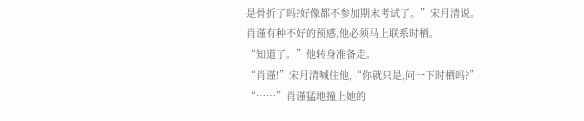是骨折了吗?好像都不参加期末考试了。”宋月清说。
肖谨有种不好的预感,他必须马上联系时栖。
“知道了。”他转身准备走。
“肖谨!”宋月清喊住他,“你就只是,问一下时栖吗?”
“……”肖谨猛地撞上她的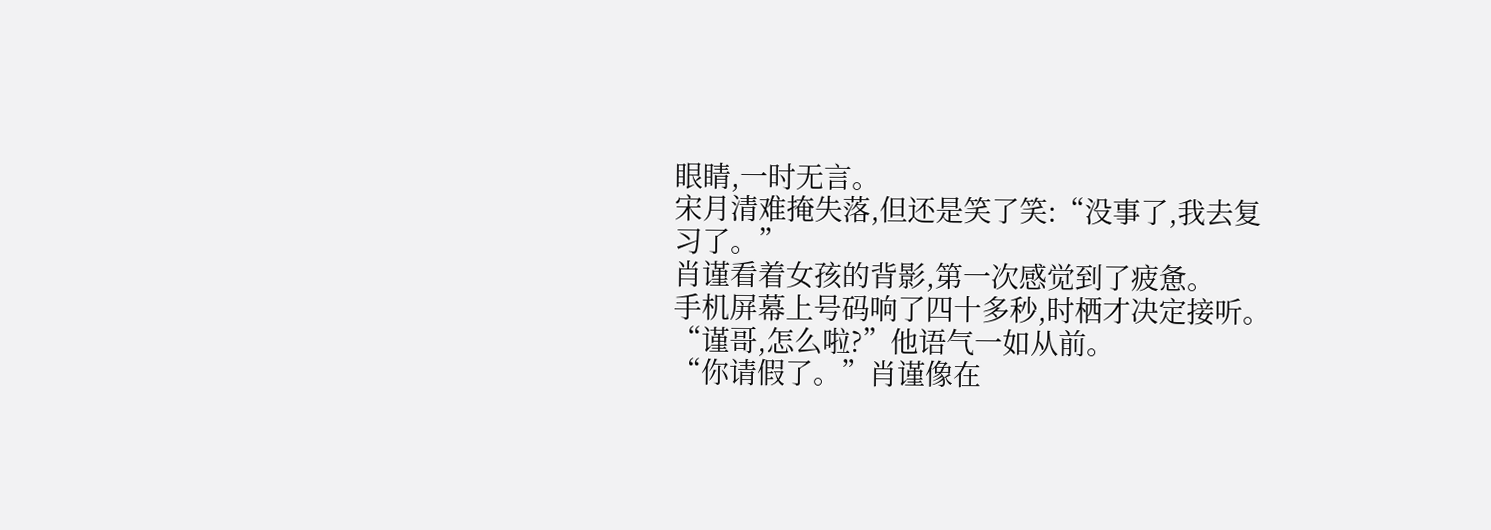眼睛,一时无言。
宋月清难掩失落,但还是笑了笑:“没事了,我去复习了。”
肖谨看着女孩的背影,第一次感觉到了疲惫。
手机屏幕上号码响了四十多秒,时栖才决定接听。
“谨哥,怎么啦?”他语气一如从前。
“你请假了。”肖谨像在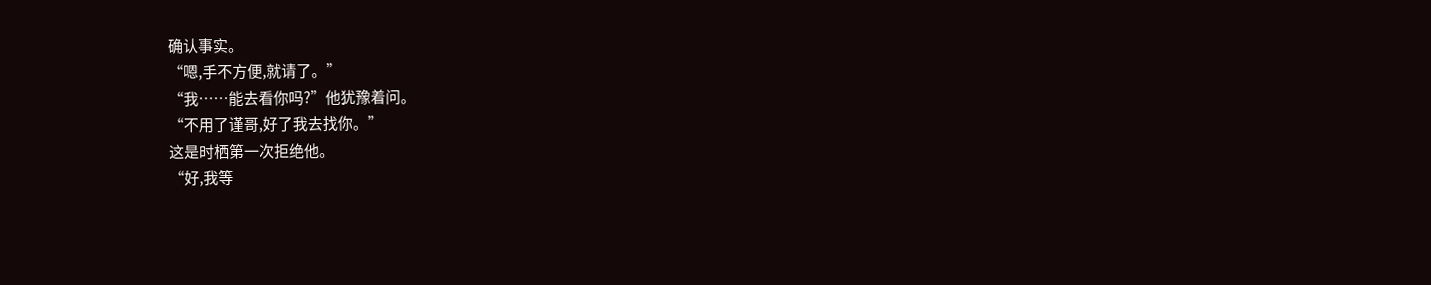确认事实。
“嗯,手不方便,就请了。”
“我……能去看你吗?”他犹豫着问。
“不用了谨哥,好了我去找你。”
这是时栖第一次拒绝他。
“好,我等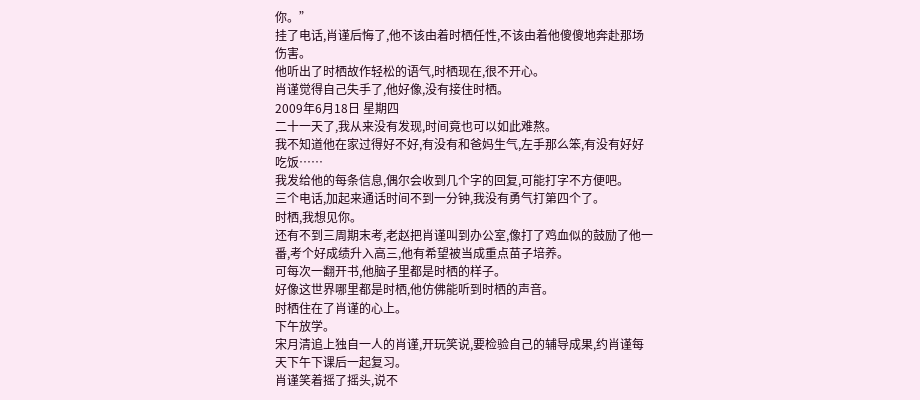你。”
挂了电话,肖谨后悔了,他不该由着时栖任性,不该由着他傻傻地奔赴那场伤害。
他听出了时栖故作轻松的语气,时栖现在,很不开心。
肖谨觉得自己失手了,他好像,没有接住时栖。
2009年6月18日 星期四
二十一天了,我从来没有发现,时间竟也可以如此难熬。
我不知道他在家过得好不好,有没有和爸妈生气,左手那么笨,有没有好好吃饭……
我发给他的每条信息,偶尔会收到几个字的回复,可能打字不方便吧。
三个电话,加起来通话时间不到一分钟,我没有勇气打第四个了。
时栖,我想见你。
还有不到三周期末考,老赵把肖谨叫到办公室,像打了鸡血似的鼓励了他一番,考个好成绩升入高三,他有希望被当成重点苗子培养。
可每次一翻开书,他脑子里都是时栖的样子。
好像这世界哪里都是时栖,他仿佛能听到时栖的声音。
时栖住在了肖谨的心上。
下午放学。
宋月清追上独自一人的肖谨,开玩笑说,要检验自己的辅导成果,约肖谨每天下午下课后一起复习。
肖谨笑着摇了摇头,说不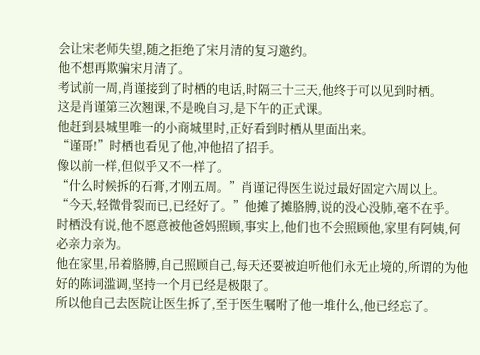会让宋老师失望,随之拒绝了宋月清的复习邀约。
他不想再欺骗宋月清了。
考试前一周,肖谨接到了时栖的电话,时隔三十三天,他终于可以见到时栖。
这是肖谨第三次翘课,不是晚自习,是下午的正式课。
他赶到县城里唯一的小商城里时,正好看到时栖从里面出来。
“谨哥!”时栖也看见了他,冲他招了招手。
像以前一样,但似乎又不一样了。
“什么时候拆的石膏,才刚五周。”肖谨记得医生说过最好固定六周以上。
“今天,轻微骨裂而已,已经好了。”他摊了摊胳膊,说的没心没肺,毫不在乎。
时栖没有说,他不愿意被他爸妈照顾,事实上,他们也不会照顾他,家里有阿姨,何必亲力亲为。
他在家里,吊着胳膊,自己照顾自己,每天还要被迫听他们永无止境的,所谓的为他好的陈词滥调,坚持一个月已经是极限了。
所以他自己去医院让医生拆了,至于医生嘱咐了他一堆什么,他已经忘了。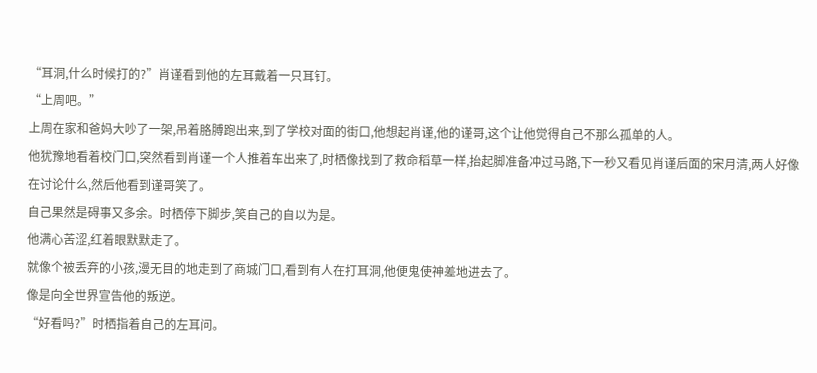“耳洞,什么时候打的?”肖谨看到他的左耳戴着一只耳钉。
“上周吧。”
上周在家和爸妈大吵了一架,吊着胳膊跑出来,到了学校对面的街口,他想起肖谨,他的谨哥,这个让他觉得自己不那么孤单的人。
他犹豫地看着校门口,突然看到肖谨一个人推着车出来了,时栖像找到了救命稻草一样,抬起脚准备冲过马路,下一秒又看见肖谨后面的宋月清,两人好像在讨论什么,然后他看到谨哥笑了。
自己果然是碍事又多余。时栖停下脚步,笑自己的自以为是。
他满心苦涩,红着眼默默走了。
就像个被丢弃的小孩,漫无目的地走到了商城门口,看到有人在打耳洞,他便鬼使神差地进去了。
像是向全世界宣告他的叛逆。
“好看吗?”时栖指着自己的左耳问。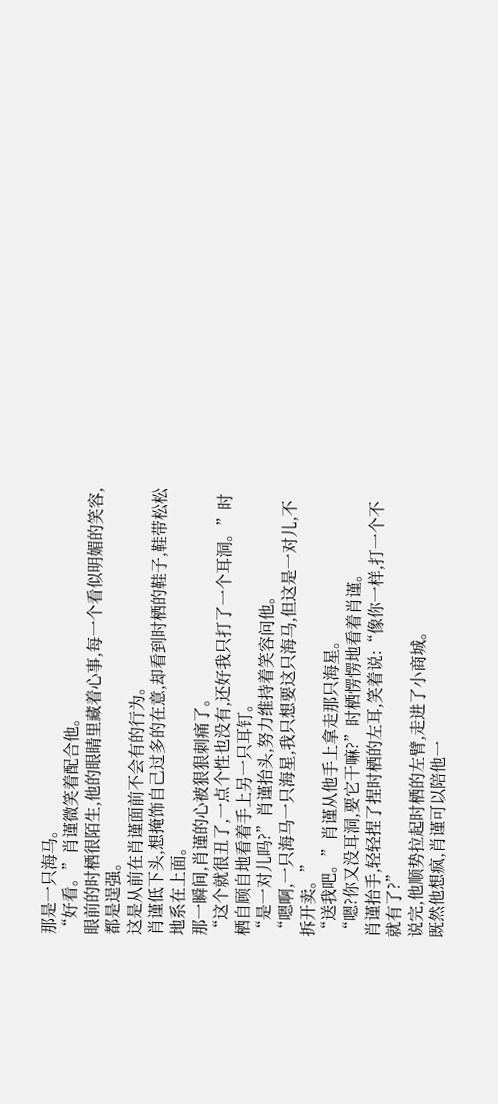那是一只海马。
“好看。”肖谨微笑着配合他。
眼前的时栖很陌生,他的眼睛里藏着心事,每一个看似明媚的笑容,都是逞强。
这是从前在肖谨面前不会有的行为。
肖谨低下头,想掩饰自己过多的在意,却看到时栖的鞋子,鞋带松松地系在上面。
那一瞬间,肖谨的心被狠狠刺痛了。
“这个就很丑了,一点个性也没有,还好我只打了一个耳洞。”时栖自顾自地看着手上另一只耳钉。
“是一对儿吗?”肖谨抬头,努力维持着笑容问他。
“嗯啊,一只海马一只海星,我只想要这只海马,但这是一对儿,不拆开卖。”
“送我吧。”肖谨从他手上拿走那只海星。
“嗯?你又没耳洞,要它干嘛?”时栖愣愣地看着肖谨。
肖谨抬手,轻轻捏了捏时栖的左耳,笑着说:“像你一样,打一个不就有了?”
说完,他顺势拉起时栖的左臂,走进了小商城。
既然他想疯,肖谨可以陪他一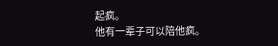起疯。
他有一辈子可以陪他疯。